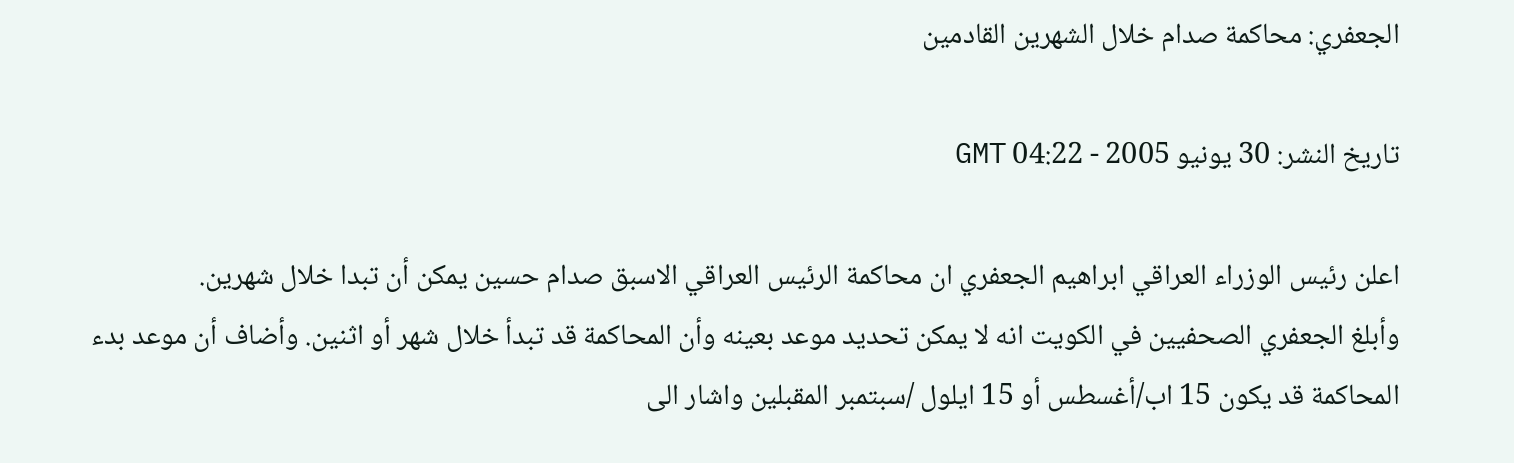الجعفري: محاكمة صدام خلال الشهرين القادمين

تاريخ النشر: 30 يونيو 2005 - 04:22 GMT

اعلن رئيس الوزراء العراقي ابراهيم الجعفري ان محاكمة الرئيس العراقي الاسبق صدام حسين يمكن أن تبدا خلال شهرين.
وأبلغ الجعفري الصحفيين في الكويت انه لا يمكن تحديد موعد بعينه وأن المحاكمة قد تبدأ خلال شهر أو اثنين. وأضاف أن موعد بدء المحاكمة قد يكون 15 اب/أغسطس أو 15 ايلول /سبتمبر المقبلين واشار الى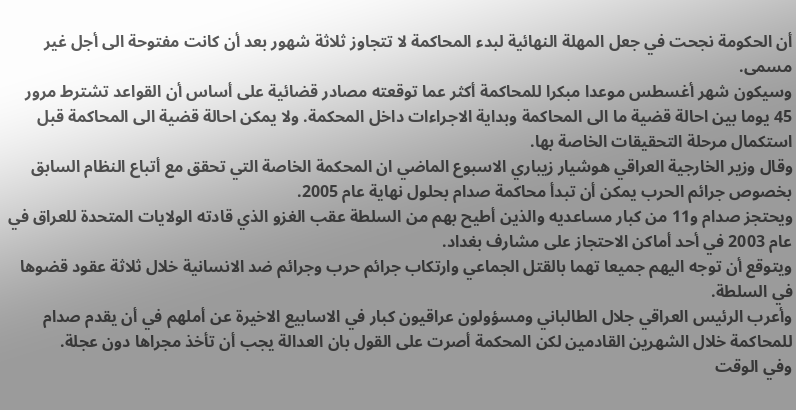أن الحكومة نجحت في جعل المهلة النهائية لبدء المحاكمة لا تتجاوز ثلاثة شهور بعد أن كانت مفتوحة الى أجل غير مسمى.
وسيكون شهر أغسطس موعدا مبكرا للمحاكمة أكثر عما توقعته مصادر قضائية على أساس أن القواعد تشترط مرور 45 يوما بين احالة قضية ما الى المحاكمة وبداية الاجراءات داخل المحكمة. ولا يمكن احالة قضية الى المحاكمة قبل استكمال مرحلة التحقيقات الخاصة بها.
وقال وزير الخارجية العراقي هوشيار زيباري الاسبوع الماضي ان المحكمة الخاصة التي تحقق مع أتباع النظام السابق بخصوص جرائم الحرب يمكن أن تبدأ محاكمة صدام بحلول نهاية عام 2005.
ويحتجز صدام و11 من كبار مساعديه والذين أطيح بهم من السلطة عقب الغزو الذي قادته الولايات المتحدة للعراق في عام 2003 في أحد أماكن الاحتجاز على مشارف بغداد.
ويتوقع أن توجه اليهم جميعا تهما بالقتل الجماعي وارتكاب جرائم حرب وجرائم ضد الانسانية خلال ثلاثة عقود قضوها في السلطة.
وأعرب الرئيس العراقي جلال الطالباني ومسؤولون عراقيون كبار في الاسابيع الاخيرة عن أملهم في أن يقدم صدام للمحاكمة خلال الشهرين القادمين لكن المحكمة أصرت على القول بان العدالة يجب أن تأخذ مجراها دون عجلة.
وفي الوقت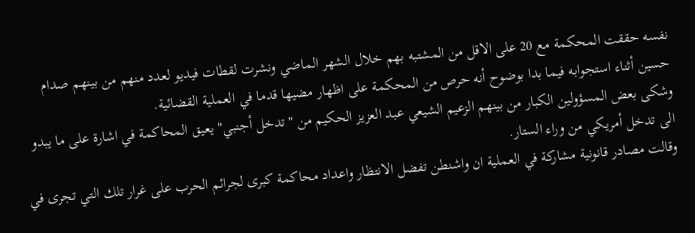نفسه حققت المحكمة مع 20 على الاقل من المشتبه بهم خلال الشهر الماضي ونشرت لقطات فيديو لعدد منهم من بينهم صدام حسين أثناء استجوابه فيما بدا بوضوح أنه حرص من المحكمة على اظهار مضيها قدما في العملية القضائية.
وشكى بعض المسؤولين الكبار من بينهم الزعيم الشيعي عبد العزيز الحكيم من "تدخل أجنبي" يعيق المحاكمة في اشارة على ما يبدو الى تدخل أمريكي من وراء الستار.
وقالت مصادر قانونية مشاركة في العملية ان واشنطن تفضل الانتظار واعداد محاكمة كبرى لجرائم الحرب على غرار تلك التي تجرى في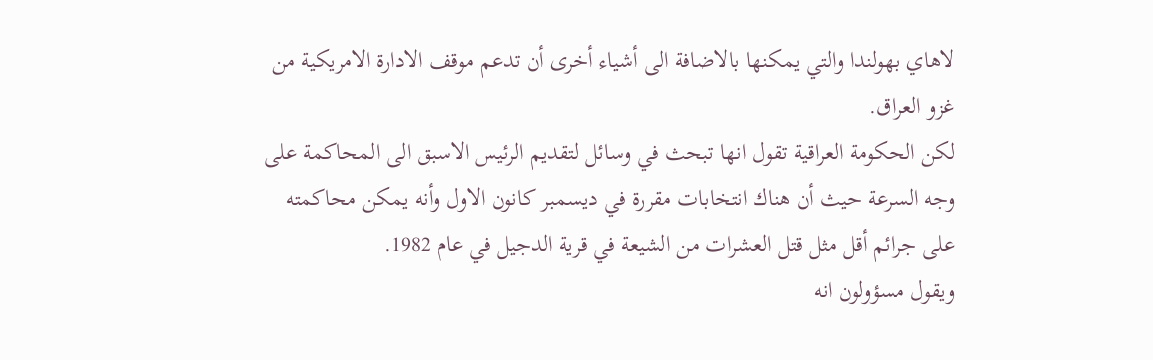لاهاي بهولندا والتي يمكنها بالاضافة الى أشياء أخرى أن تدعم موقف الادارة الامريكية من غزو العراق.
لكن الحكومة العراقية تقول انها تبحث في وسائل لتقديم الرئيس الاسبق الى المحاكمة على وجه السرعة حيث أن هناك انتخابات مقررة في ديسمبر كانون الاول وأنه يمكن محاكمته على جرائم أقل مثل قتل العشرات من الشيعة في قرية الدجيل في عام 1982.
ويقول مسؤولون انه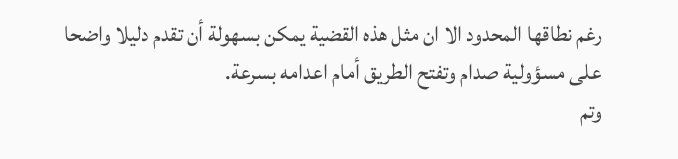رغم نطاقها المحدود الا ان مثل هذه القضية يمكن بسهولة أن تقدم دليلا واضحا على مسؤولية صدام وتفتح الطريق أمام اعدامه بسرعة.
وتم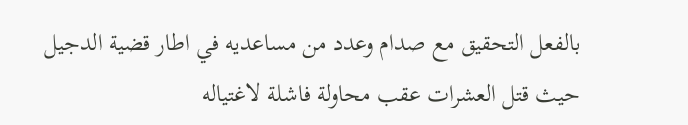بالفعل التحقيق مع صدام وعدد من مساعديه في اطار قضية الدجيل حيث قتل العشرات عقب محاولة فاشلة لاغتياله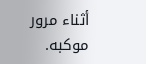أثناء مرور موكبه.